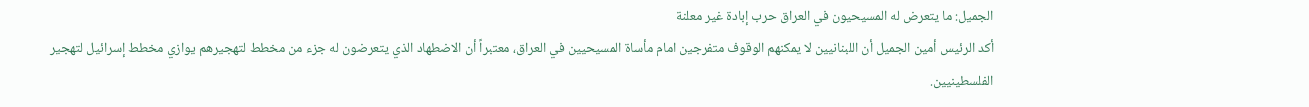الجميل: ما يتعرض له المسيحيون في العراق حرب إبادة غير معلنة
أكد الرئيس أمين الجميل أن اللبنانيين لا يمكنهم الوقوف متفرجين امام مأساة المسيحيين في العراق، معتبراً أن الاضطهاد الذي يتعرضون له جزء من مخطط لتهجيرهم يوازي مخطط إسرائيل لتهجير الفلسطينيين.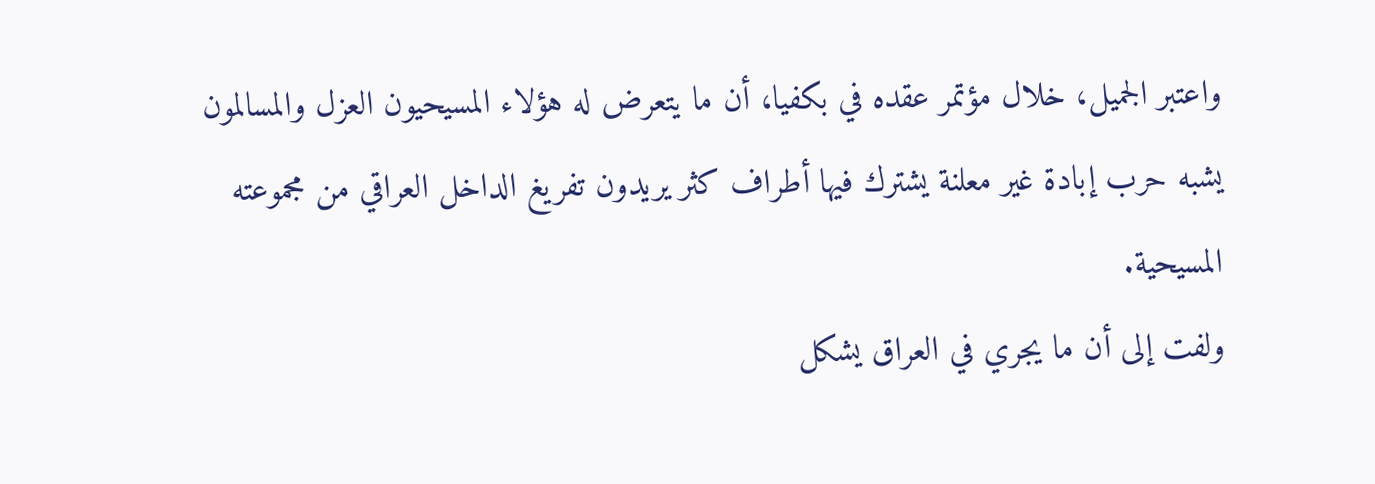واعتبر الجميل، خلال مؤتمر عقده في بكفيا، أن ما يتعرض له هؤلاء المسيحيون العزل والمسالمون يشبه حرب إبادة غير معلنة يشترك فيها أطراف كثر يريدون تفريغ الداخل العراقي من مجموعته المسيحية.
ولفت إلى أن ما يجري في العراق يشكل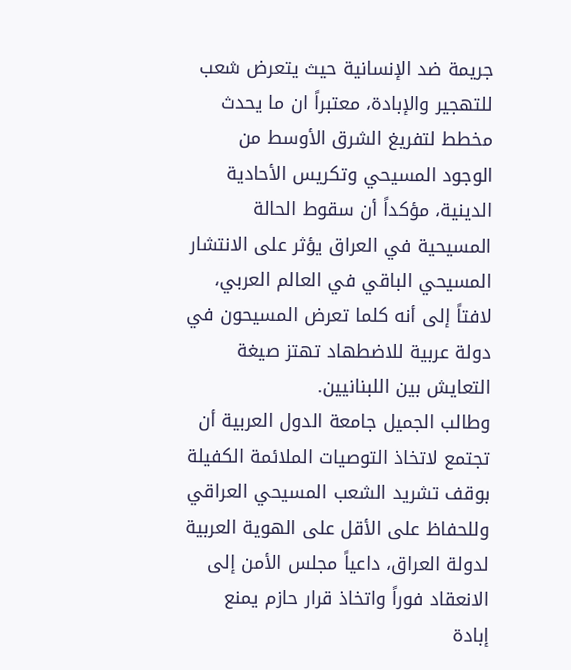جريمة ضد الإنسانية حيث يتعرض شعب للتهجير والإبادة، معتبراً ان ما يحدث مخطط لتفريغ الشرق الأوسط من الوجود المسيحي وتكريس الأحادية الدينية، مؤكداً أن سقوط الحالة المسيحية في العراق يؤثر على الانتشار المسيحي الباقي في العالم العربي، لافتاً إلى أنه كلما تعرض المسيحون في دولة عربية للاضطهاد تهتز صيغة التعايش بين اللبنانيين.
وطالب الجميل جامعة الدول العربية أن تجتمع لاتخاذ التوصيات الملائمة الكفيلة بوقف تشريد الشعب المسيحي العراقي وللحفاظ على الأقل على الهوية العربية لدولة العراق، داعياً مجلس الأمن إلى الانعقاد فوراً واتخاذ قرار حازم يمنع إبادة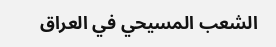الشعب المسيحي في العراق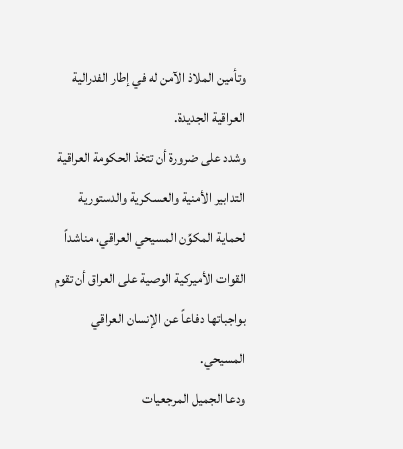وتأمين الملاذ الآمن له في إطار الفدرالية العراقية الجديدة.
وشدد على ضرورة أن تتخذ الحكومة العراقية التدابير الأمنية والعسكرية والدستورية لحماية المكوِّن المسيحي العراقي، مناشداً القوات الأميركية الوصية على العراق أن تقوم بواجباتها دفاعاً عن الإنسان العراقي المسيحي.
ودعا الجميل المرجعيات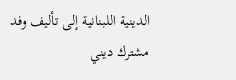الدينية اللبنانية إلى تأليف وفد مشترك ديني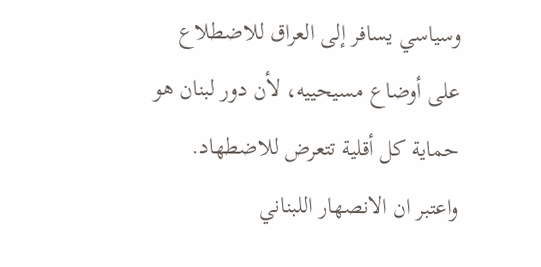وسياسي يسافر إلى العراق للاضطلاع على أوضاع مسيحييه، لأن دور لبنان هو حماية كل أقلية تتعرض للاضطهاد.
واعتبر ان الانصهار اللبناني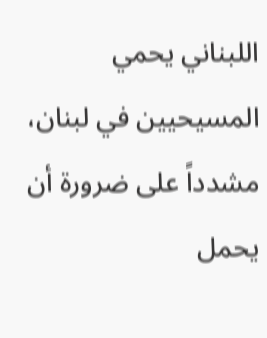اللبناني يحمي المسيحيين في لبنان، مشدداً على ضرورة أن يحمل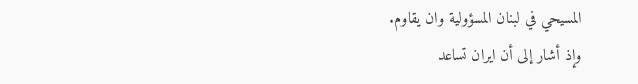المسيحي في لبنان المسؤولية وان يقاوم.
وإذ أشار إلى أن ايران تساعد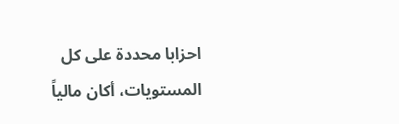احزابا محددة على كل المستويات، أكان مالياً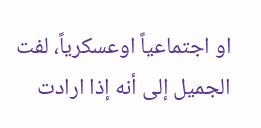او اجتماعياً اوعسكرياً، لفت الجميل إلى أنه إذا ارادت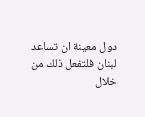دول معينة ان تساعد لبنان فلتفعل ذلك من خلال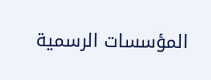المؤسسات الرسمية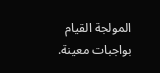المولجة القيام بواجبات معينة.